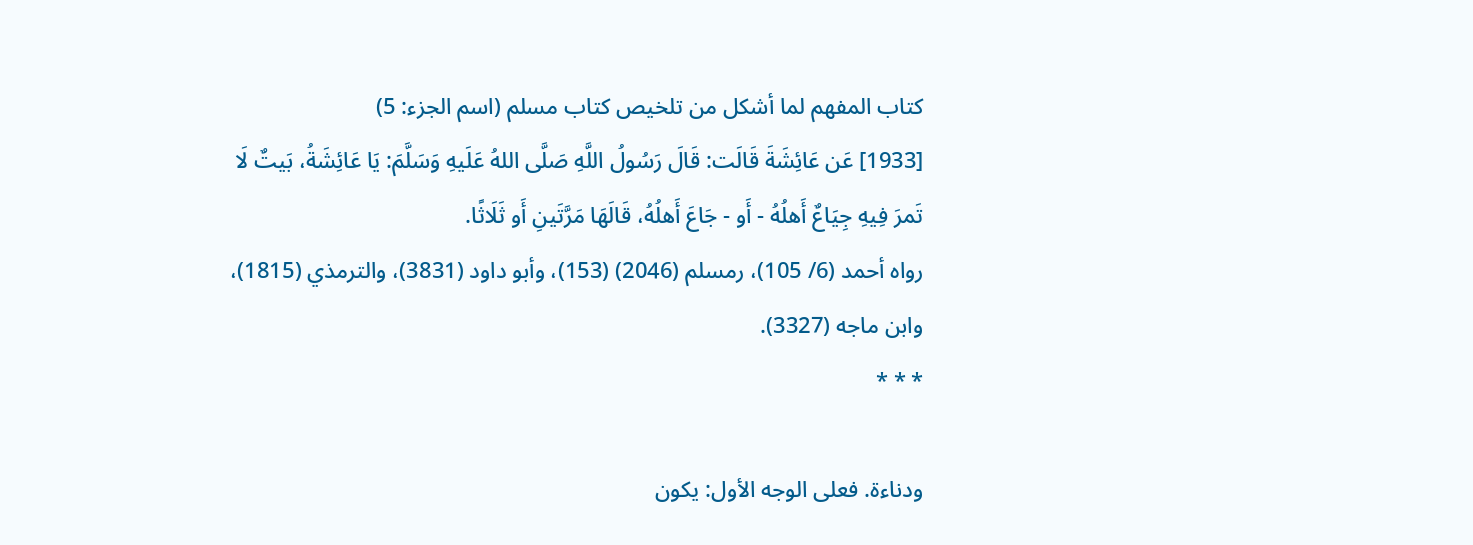كتاب المفهم لما أشكل من تلخيص كتاب مسلم (اسم الجزء: 5)
[1933] عَن عَائِشَةَ قَالَت: قَالَ رَسُولُ اللَّهِ صَلَّى اللهُ عَلَيهِ وَسَلَّمَ: يَا عَائِشَةُ، بَيتٌ لَا تَمرَ فِيهِ جِيَاعٌ أَهلُهُ - أَو - جَاعَ أَهلُهُ، قَالَهَا مَرَّتَينِ أَو ثَلَاثًا.
رواه أحمد (6/ 105)، رمسلم (2046) (153)، وأبو داود (3831)، والترمذي (1815)، وابن ماجه (3327).
* * *

ودناءة. فعلى الوجه الأول: يكون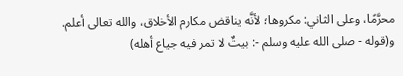محرَّمًا، وعلى الثاني: مكروها؛ لأنَّه يناقض مكارم الأخلاق، والله تعالى أعلم.
و(قوله - صلى الله عليه وسلم -: بيتٌ لا تمر فيه جياع أهله)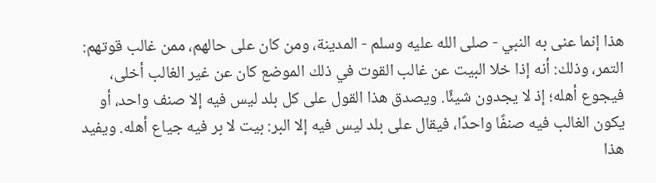هذا إنما عنى به النبي - صلى الله عليه وسلم - المدينة، ومن كان على حالهم، ممن غالب قوتهم: التمر، وذلك: أنه إذا خلا البيت عن غالب القوت في ذلك الموضع كان عن غير الغالب أخلى، فيجوع أهله؛ إذ لا يجدون شيئًا. ويصدق هذا القول على كل بلد ليس فيه إلا صنف واحد، أو يكون الغالب فيه صنفًا واحدًا، فيقال على بلد ليس فيه إلا البر: بيت لا بر فيه جياع أهله. ويفيد هذا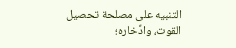التنبيه على مصلحة تحصيل القوت، وادِّخاره؛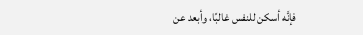فإنَّه أسكن للنفس غالبًا، وأبعد عن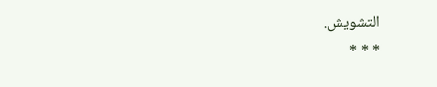التشويش.
* * *